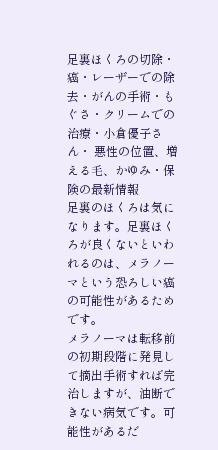足裏ほくろの切除・癌・レーザーでの除去・がんの手術・もぐさ・クリームでの治療・小倉優子さん・ 悪性の位置、増える毛、かゆみ・保険の最新情報
足裏のほくろは気になります。足裏ほくろが良くないといわれるのは、メラノーマという恐ろしい癌の可能性があるためです。
メラノーマは転移前の初期段階に発見して摘出手術すれば完治しますが、油断できない病気です。可能性があるだ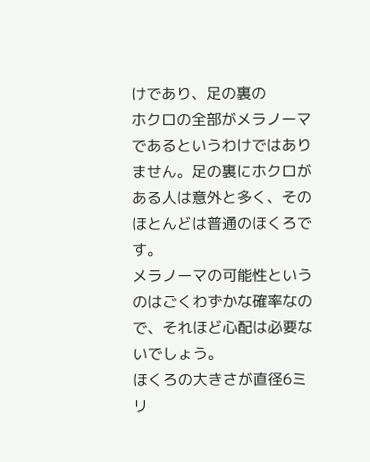けであり、足の裏の
ホクロの全部がメラノーマであるというわけではありません。足の裏にホクロがある人は意外と多く、そのほとんどは普通のほくろです。
メラノーマの可能性というのはごくわずかな確率なので、それほど心配は必要ないでしょう。
ほくろの大きさが直径6ミリ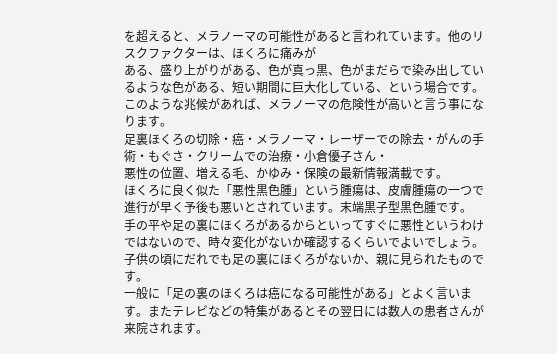を超えると、メラノーマの可能性があると言われています。他のリスクファクターは、ほくろに痛みが
ある、盛り上がりがある、色が真っ黒、色がまだらで染み出しているような色がある、短い期間に巨大化している、という場合です。
このような兆候があれば、メラノーマの危険性が高いと言う事になります。
足裏ほくろの切除・癌・メラノーマ・レーザーでの除去・がんの手術・もぐさ・クリームでの治療・小倉優子さん・
悪性の位置、増える毛、かゆみ・保険の最新情報満載です。
ほくろに良く似た「悪性黒色腫」という腫瘍は、皮膚腫瘍の一つで進行が早く予後も悪いとされています。末端黒子型黒色腫です。
手の平や足の裏にほくろがあるからといってすぐに悪性というわけではないので、時々変化がないか確認するくらいでよいでしょう。
子供の頃にだれでも足の裏にほくろがないか、親に見られたものです。
一般に「足の裏のほくろは癌になる可能性がある」とよく言います。またテレビなどの特集があるとその翌日には数人の患者さんが
来院されます。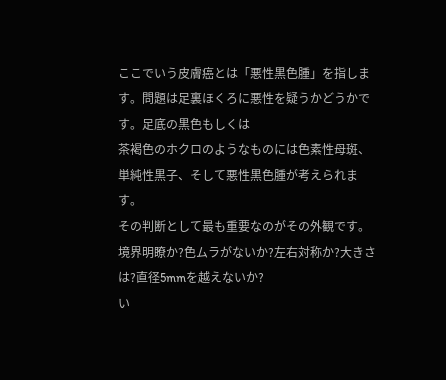ここでいう皮膚癌とは「悪性黒色腫」を指します。問題は足裏ほくろに悪性を疑うかどうかです。足底の黒色もしくは
茶褐色のホクロのようなものには色素性母斑、単純性黒子、そして悪性黒色腫が考えられます。
その判断として最も重要なのがその外観です。境界明瞭か?色ムラがないか?左右対称か?大きさは?直径5mmを越えないか?
い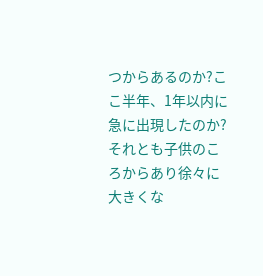つからあるのか?ここ半年、1年以内に急に出現したのか?それとも子供のころからあり徐々に大きくな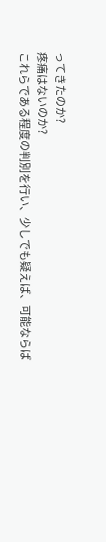ってきたのか?
疼痛はないのか?
これらである程度の判別を行い、少しでも疑えば、可能ならば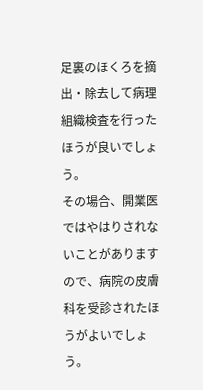足裏のほくろを摘出・除去して病理組織検査を行ったほうが良いでしょう。
その場合、開業医ではやはりされないことがありますので、病院の皮膚科を受診されたほうがよいでしょう。